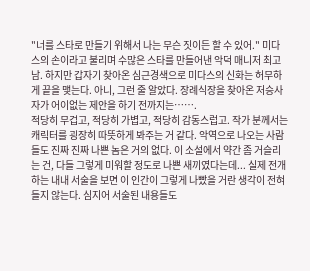"너를 스타로 만들기 위해서 나는 무슨 짓이든 할 수 있어." 미다스의 손이라고 불리며 수많은 스타를 만들어낸 악덕 매니저 최고남. 하지만 갑자기 찾아온 심근경색으로 미다스의 신화는 허무하게 끝을 맺는다. 아니, 그런 줄 알았다. 장례식장을 찾아온 저승사자가 어이없는 제안을 하기 전까지는…….
적당히 무겁고, 적당히 가볍고, 적당히 감동스럽고. 작가 분께서는 캐릭터를 굉장히 따뜻하게 봐주는 거 같다. 악역으로 나오는 사람들도 진짜 진짜 나쁜 놈은 거의 없다. 이 소설에서 약간 좀 거슬리는 건, 다들 그렇게 미워할 정도로 나쁜 새끼였다는데... 실제 전개하는 내내 서술을 보면 이 인간이 그렇게 나빴을 거란 생각이 전혀 들지 않는다. 심지어 서술된 내용들도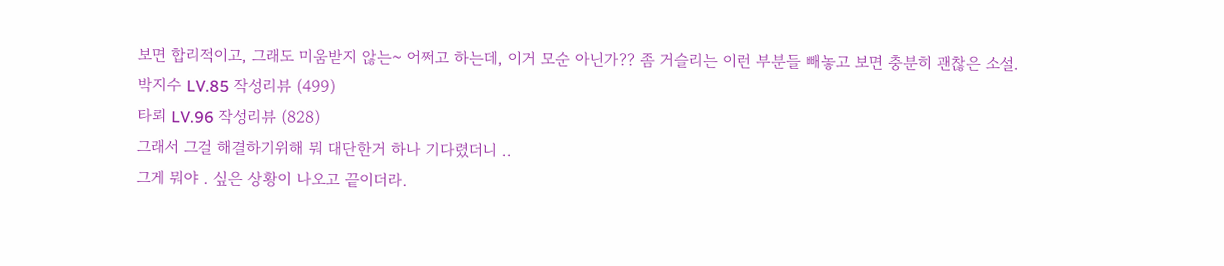보면 합리적이고, 그래도 미움받지 않는~ 어쩌고 하는데, 이거 모순 아닌가?? 좀 거슬리는 이런 부분들 빼놓고 보면 충분히 괜찮은 소설.
박지수 LV.85 작성리뷰 (499)
타뢰 LV.96 작성리뷰 (828)
그래서 그걸 해결하기위해 뭐 대단한거 하나 기다렸더니 ..
그게 뭐야 . 싶은 상황이 나오고 끝이더라.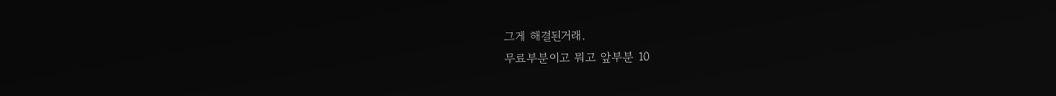그게 해결된거래.
무료부분이고 뭐고 앞부분 10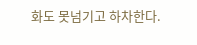화도 못넘기고 하차한다.